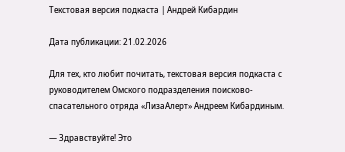Текстовая версия подкаста | Андрей Кибардин

Дата публикации: 21.02.2026

Для тех, кто любит почитать, текстовая версия подкаста с руководителем Омского подразделения поисково-спасательного отряда «ЛизаАлерт» Андреем Кибардиным.

— Здравствуйте! Это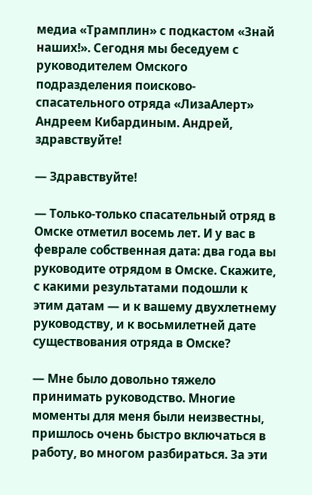медиа «Трамплин» с подкастом «Знай наших!». Сегодня мы беседуем с руководителем Омского подразделения поисково-спасательного отряда «ЛизаАлерт» Андреем Кибардиным. Андрей, здравствуйте!

— Здравствуйте!

— Только-только спасательный отряд в Омске отметил восемь лет. И у вас в феврале собственная дата: два года вы руководите отрядом в Омске. Скажите, с какими результатами подошли к этим датам — и к вашему двухлетнему руководству, и к восьмилетней дате существования отряда в Омске?

— Мне было довольно тяжело принимать руководство. Многие моменты для меня были неизвестны, пришлось очень быстро включаться в работу, во многом разбираться. За эти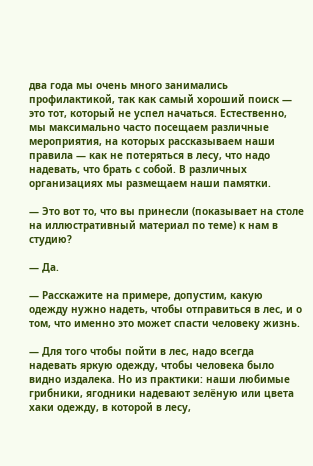два года мы очень много занимались профилактикой, так как самый хороший поиск — это тот, который не успел начаться. Естественно, мы максимально часто посещаем различные мероприятия, на которых рассказываем наши правила — как не потеряться в лесу, что надо надевать, что брать с собой. В различных организациях мы размещаем наши памятки.

— Это вот то, что вы принесли (показывает на столе на иллюстративный материал по теме) к нам в студию?

— Да.

— Расскажите на примере, допустим, какую одежду нужно надеть, чтобы отправиться в лес, и о том, что именно это может спасти человеку жизнь.

— Для того чтобы пойти в лес, надо всегда надевать яркую одежду, чтобы человека было видно издалека. Но из практики: наши любимые грибники, ягодники надевают зелёную или цвета хаки одежду, в которой в лесу,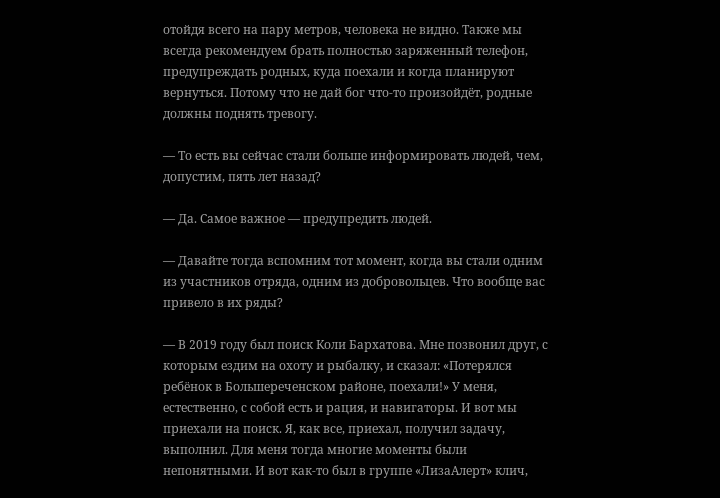отойдя всего на пару метров, человека не видно. Также мы всегда рекомендуем брать полностью заряженный телефон, предупреждать родных, куда поехали и когда планируют вернуться. Потому что не дай бог что-то произойдёт, родные должны поднять тревогу.

— То есть вы сейчас стали больше информировать людей, чем, допустим, пять лет назад?

— Да. Самое важное — предупредить людей.

— Давайте тогда вспомним тот момент, когда вы стали одним из участников отряда, одним из добровольцев. Что вообще вас привело в их ряды?

— В 2019 году был поиск Коли Бархатова. Мне позвонил друг, с которым ездим на охоту и рыбалку, и сказал: «Потерялся ребёнок в Большереченском районе, поехали!» У меня, естественно, с собой есть и рация, и навигаторы. И вот мы приехали на поиск. Я, как все, приехал, получил задачу, выполнил. Для меня тогда многие моменты были непонятными. И вот как-то был в группе «ЛизаАлерт» клич,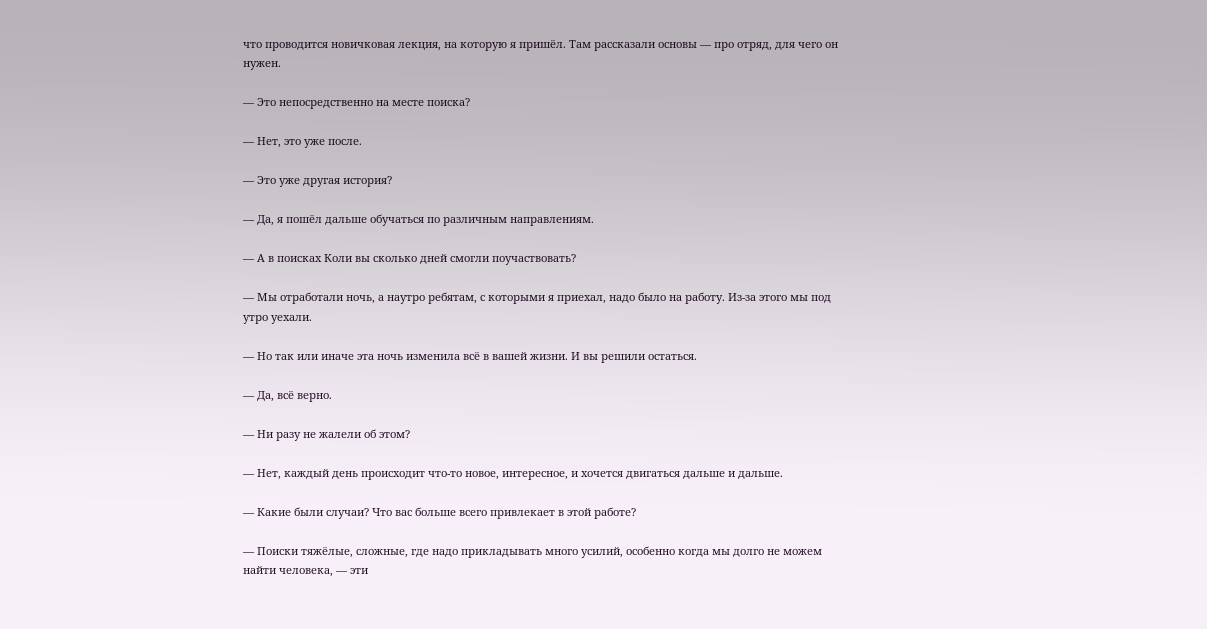что проводится новичковая лекция, на которую я пришёл. Там рассказали основы — про отряд, для чего он нужен.

— Это непосредственно на месте поиска?

— Нет, это уже после.

— Это уже другая история?

— Да, я пошёл дальше обучаться по различным направлениям.

— А в поисках Коли вы сколько дней смогли поучаствовать?

— Мы отработали ночь, а наутро ребятам, с которыми я приехал, надо было на работу. Из-за этого мы под утро уехали.

— Но так или иначе эта ночь изменила всё в вашей жизни. И вы решили остаться.

— Да, всё верно.

— Ни разу не жалели об этом?

— Нет, каждый день происходит что-то новое, интересное, и хочется двигаться дальше и дальше.

— Какие были случаи? Что вас больше всего привлекает в этой работе?

— Поиски тяжёлые, сложные, где надо прикладывать много усилий, особенно когда мы долго не можем найти человека, — эти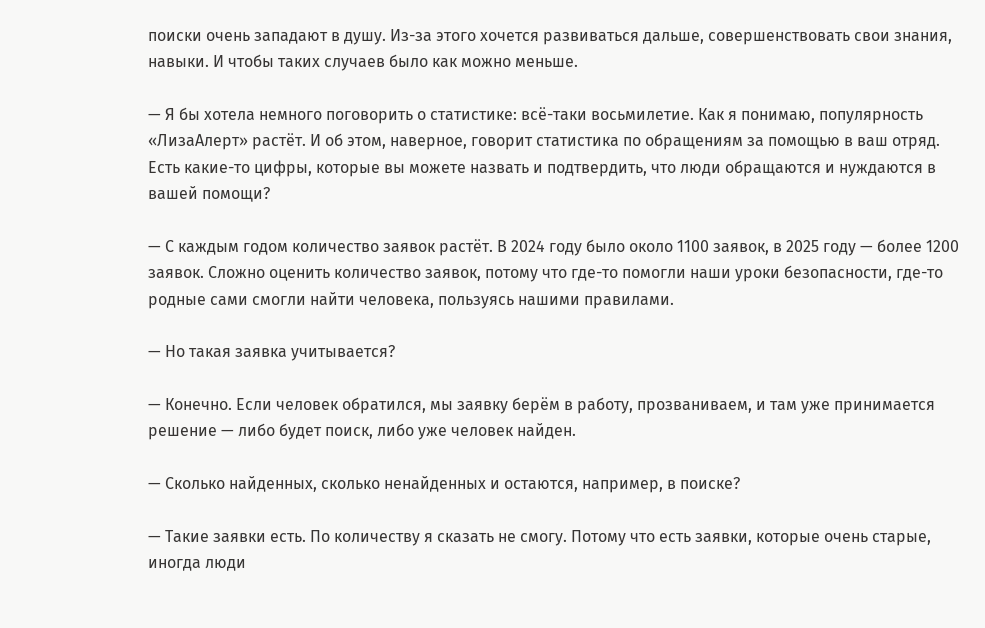поиски очень западают в душу. Из-за этого хочется развиваться дальше, совершенствовать свои знания, навыки. И чтобы таких случаев было как можно меньше.

— Я бы хотела немного поговорить о статистике: всё-таки восьмилетие. Как я понимаю, популярность «ЛизаАлерт» растёт. И об этом, наверное, говорит статистика по обращениям за помощью в ваш отряд. Есть какие-то цифры, которые вы можете назвать и подтвердить, что люди обращаются и нуждаются в вашей помощи?

— С каждым годом количество заявок растёт. В 2024 году было около 1100 заявок, в 2025 году — более 1200 заявок. Сложно оценить количество заявок, потому что где-то помогли наши уроки безопасности, где-то родные сами смогли найти человека, пользуясь нашими правилами.

— Но такая заявка учитывается?

— Конечно. Если человек обратился, мы заявку берём в работу, прозваниваем, и там уже принимается решение — либо будет поиск, либо уже человек найден.

— Сколько найденных, сколько ненайденных и остаются, например, в поиске?

— Такие заявки есть. По количеству я сказать не смогу. Потому что есть заявки, которые очень старые, иногда люди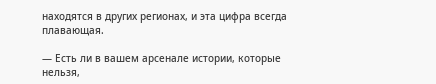находятся в других регионах, и эта цифра всегда плавающая.

— Есть ли в вашем арсенале истории, которые нельзя,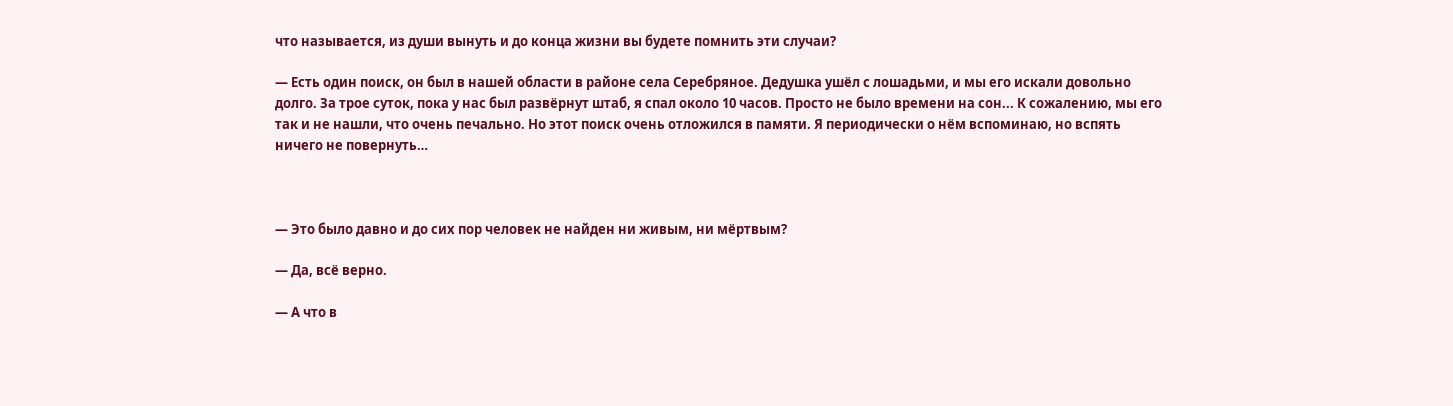что называется, из души вынуть и до конца жизни вы будете помнить эти случаи?

— Есть один поиск, он был в нашей области в районе села Серебряное. Дедушка ушёл с лошадьми, и мы его искали довольно долго. За трое суток, пока у нас был развёрнут штаб, я спал около 10 часов. Просто не было времени на сон... К сожалению, мы его так и не нашли, что очень печально. Но этот поиск очень отложился в памяти. Я периодически о нём вспоминаю, но вспять ничего не повернуть…



— Это было давно и до сих пор человек не найден ни живым, ни мёртвым?

— Да, всё верно.

— А что в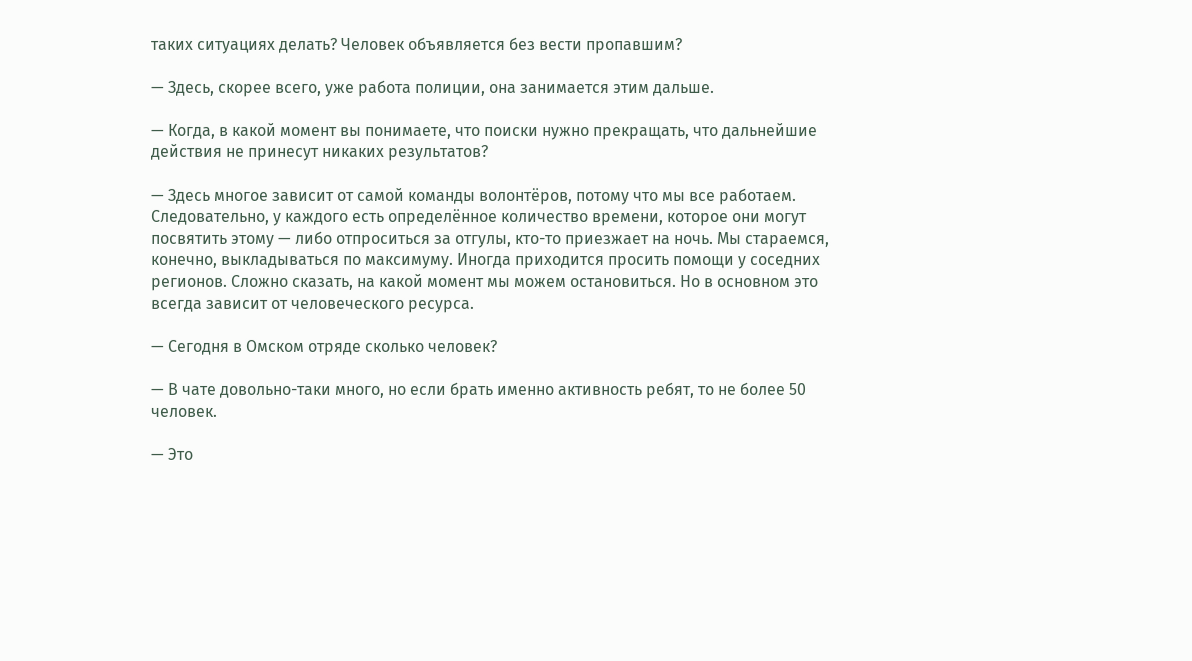таких ситуациях делать? Человек объявляется без вести пропавшим?

— Здесь, скорее всего, уже работа полиции, она занимается этим дальше.

— Когда, в какой момент вы понимаете, что поиски нужно прекращать, что дальнейшие действия не принесут никаких результатов?

— Здесь многое зависит от самой команды волонтёров, потому что мы все работаем. Следовательно, у каждого есть определённое количество времени, которое они могут посвятить этому — либо отпроситься за отгулы, кто-то приезжает на ночь. Мы стараемся, конечно, выкладываться по максимуму. Иногда приходится просить помощи у соседних регионов. Сложно сказать, на какой момент мы можем остановиться. Но в основном это всегда зависит от человеческого ресурса.

— Сегодня в Омском отряде сколько человек?

— В чате довольно-таки много, но если брать именно активность ребят, то не более 50 человек.

— Это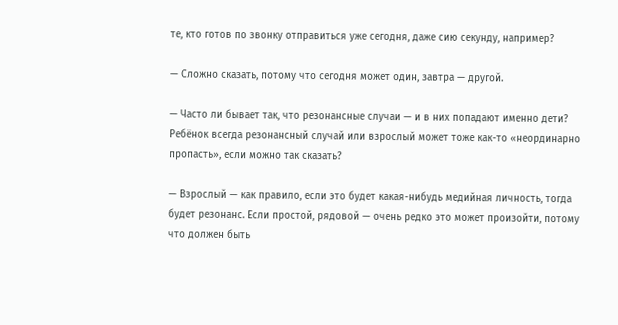те, кто готов по звонку отправиться уже сегодня, даже сию секунду, например?

— Сложно сказать, потому что сегодня может один, завтра — другой.

— Часто ли бывает так, что резонансные случаи — и в них попадают именно дети? Ребёнок всегда резонансный случай или взрослый может тоже как-то «неординарно пропасть», если можно так сказать?

— Взрослый — как правило, если это будет какая-нибудь медийная личность, тогда будет резонанс. Если простой, рядовой — очень редко это может произойти, потому что должен быть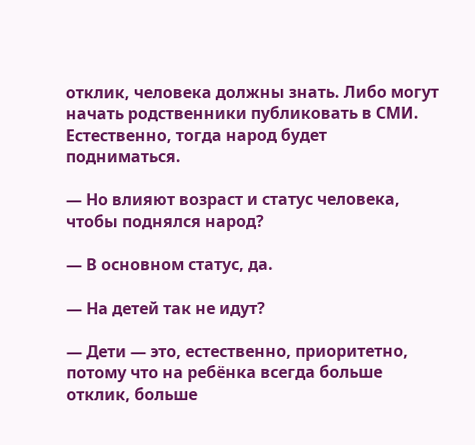отклик, человека должны знать. Либо могут начать родственники публиковать в СМИ. Естественно, тогда народ будет подниматься.

— Но влияют возраст и статус человека, чтобы поднялся народ?

— В основном статус, да.

— На детей так не идут?

— Дети — это, естественно, приоритетно, потому что на ребёнка всегда больше отклик, больше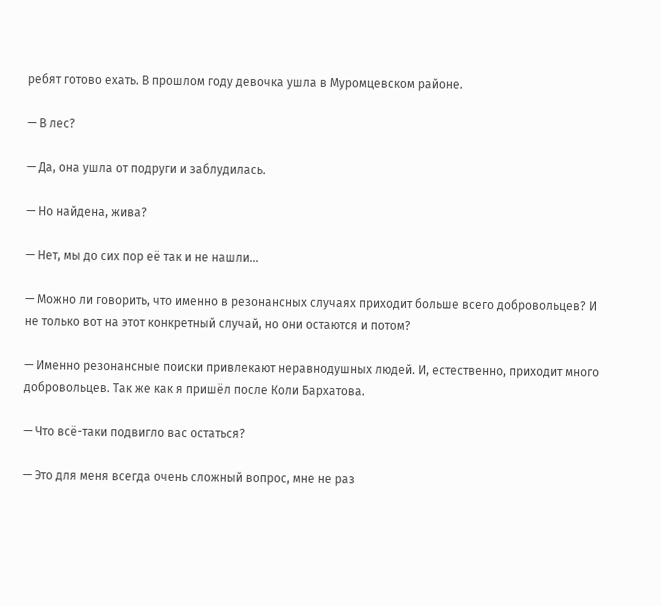ребят готово ехать. В прошлом году девочка ушла в Муромцевском районе.

— В лес?

— Да, она ушла от подруги и заблудилась.

— Но найдена, жива?

— Нет, мы до сих пор её так и не нашли...

— Можно ли говорить, что именно в резонансных случаях приходит больше всего добровольцев? И не только вот на этот конкретный случай, но они остаются и потом?

— Именно резонансные поиски привлекают неравнодушных людей. И, естественно, приходит много добровольцев. Так же как я пришёл после Коли Бархатова.

— Что всё-таки подвигло вас остаться?

— Это для меня всегда очень сложный вопрос, мне не раз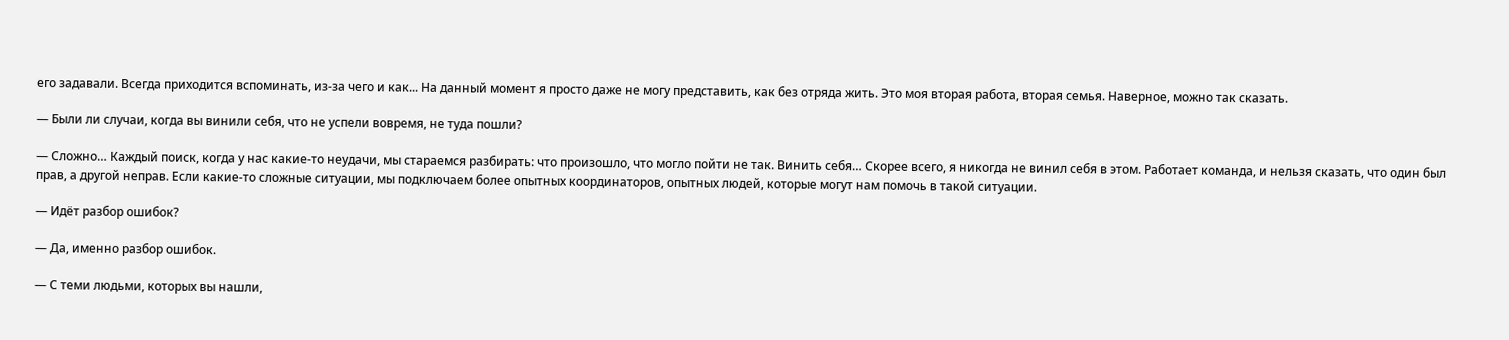его задавали. Всегда приходится вспоминать, из-за чего и как... На данный момент я просто даже не могу представить, как без отряда жить. Это моя вторая работа, вторая семья. Наверное, можно так сказать.

— Были ли случаи, когда вы винили себя, что не успели вовремя, не туда пошли?

— Сложно… Каждый поиск, когда у нас какие-то неудачи, мы стараемся разбирать: что произошло, что могло пойти не так. Винить себя… Скорее всего, я никогда не винил себя в этом. Работает команда, и нельзя сказать, что один был прав, а другой неправ. Если какие-то сложные ситуации, мы подключаем более опытных координаторов, опытных людей, которые могут нам помочь в такой ситуации.

— Идёт разбор ошибок?

— Да, именно разбор ошибок.

— С теми людьми, которых вы нашли,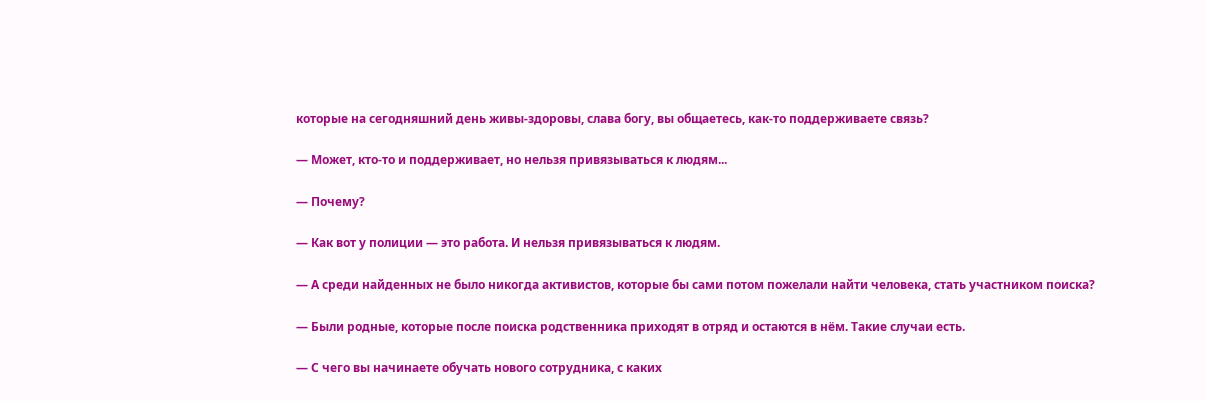которые на сегодняшний день живы-здоровы, слава богу, вы общаетесь, как-то поддерживаете связь?

— Может, кто-то и поддерживает, но нельзя привязываться к людям...

— Почему?

— Как вот у полиции — это работа. И нельзя привязываться к людям.

— А среди найденных не было никогда активистов, которые бы сами потом пожелали найти человека, стать участником поиска?

— Были родные, которые после поиска родственника приходят в отряд и остаются в нём. Такие случаи есть.

— С чего вы начинаете обучать нового сотрудника, с каких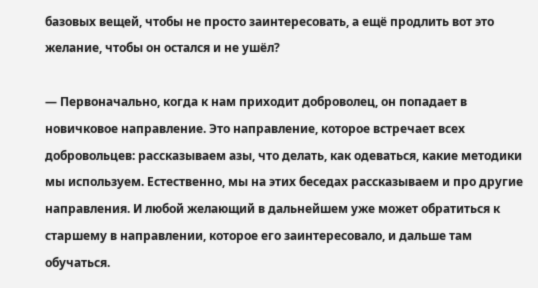базовых вещей, чтобы не просто заинтересовать, а ещё продлить вот это желание, чтобы он остался и не ушёл?

— Первоначально, когда к нам приходит доброволец, он попадает в новичковое направление. Это направление, которое встречает всех добровольцев: рассказываем азы, что делать, как одеваться, какие методики мы используем. Естественно, мы на этих беседах рассказываем и про другие направления. И любой желающий в дальнейшем уже может обратиться к старшему в направлении, которое его заинтересовало, и дальше там обучаться.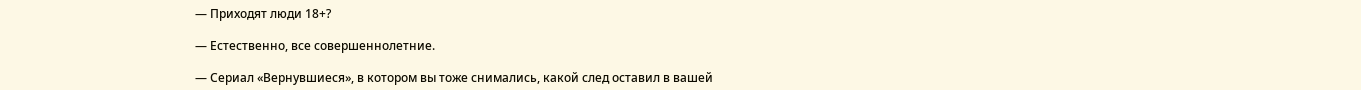— Приходят люди 18+?

— Естественно, все совершеннолетние.

— Сериал «Вернувшиеся», в котором вы тоже снимались, какой след оставил в вашей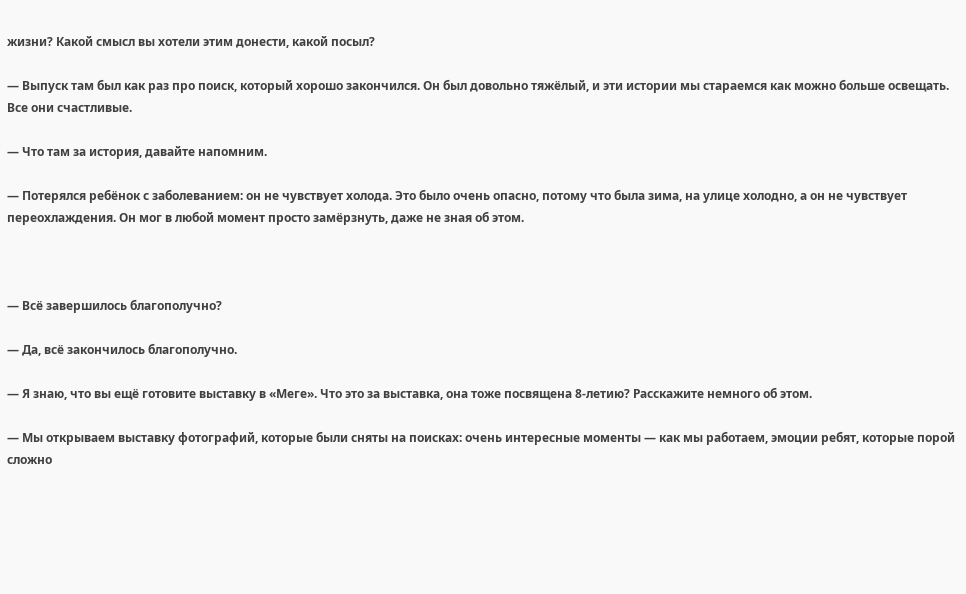жизни? Какой смысл вы хотели этим донести, какой посыл?

— Выпуск там был как раз про поиск, который хорошо закончился. Он был довольно тяжёлый, и эти истории мы стараемся как можно больше освещать. Все они счастливые.

— Что там за история, давайте напомним.

— Потерялся ребёнок с заболеванием: он не чувствует холода. Это было очень опасно, потому что была зима, на улице холодно, а он не чувствует переохлаждения. Он мог в любой момент просто замёрзнуть, даже не зная об этом.



— Всё завершилось благополучно?

— Да, всё закончилось благополучно.

— Я знаю, что вы ещё готовите выставку в «Меге». Что это за выставка, она тоже посвящена 8-летию? Расскажите немного об этом.

— Мы открываем выставку фотографий, которые были сняты на поисках: очень интересные моменты — как мы работаем, эмоции ребят, которые порой сложно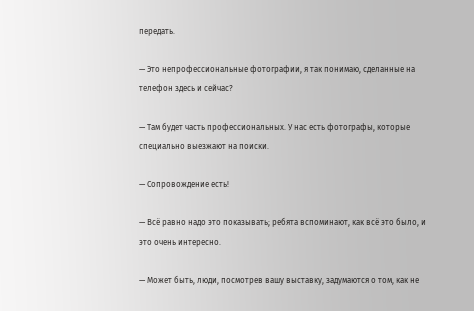передать.

— Это непрофессиональные фотографии, я так понимаю, сделанные на телефон здесь и сейчас?

— Там будет часть профессиональных. У нас есть фотографы, которые специально выезжают на поиски.

— Сопровождение есть!

— Всё равно надо это показывать; ребята вспоминают, как всё это было, и это очень интересно.

— Может быть, люди, посмотрев вашу выставку, задумаются о том, как не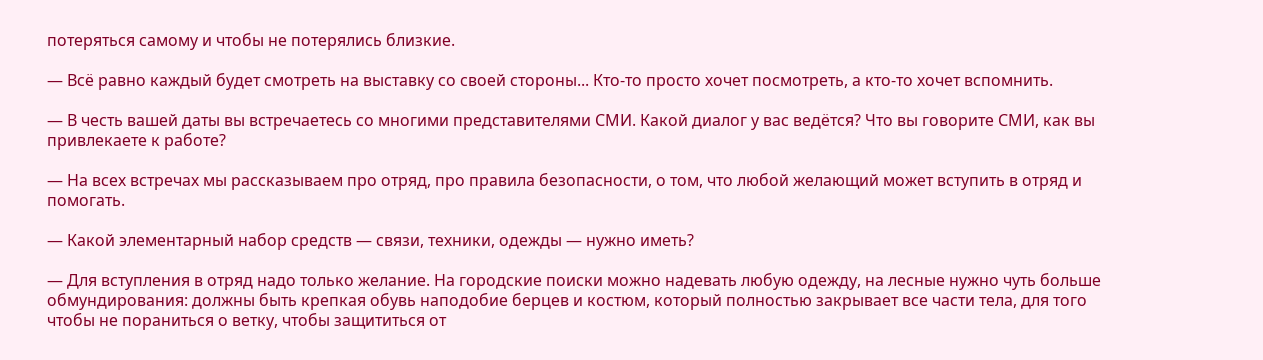потеряться самому и чтобы не потерялись близкие.

— Всё равно каждый будет смотреть на выставку со своей стороны... Кто-то просто хочет посмотреть, а кто-то хочет вспомнить.

— В честь вашей даты вы встречаетесь со многими представителями СМИ. Какой диалог у вас ведётся? Что вы говорите СМИ, как вы привлекаете к работе?

— На всех встречах мы рассказываем про отряд, про правила безопасности, о том, что любой желающий может вступить в отряд и помогать.

— Какой элементарный набор средств — связи, техники, одежды — нужно иметь?

— Для вступления в отряд надо только желание. На городские поиски можно надевать любую одежду, на лесные нужно чуть больше обмундирования: должны быть крепкая обувь наподобие берцев и костюм, который полностью закрывает все части тела, для того чтобы не пораниться о ветку, чтобы защититься от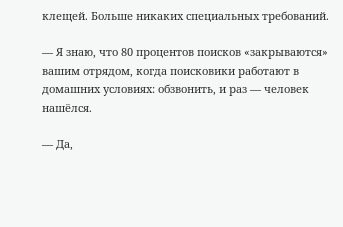клещей. Больше никаких специальных требований.

— Я знаю, что 80 процентов поисков «закрываются» вашим отрядом, когда поисковики работают в домашних условиях: обзвонить, и раз — человек нашёлся.

— Да,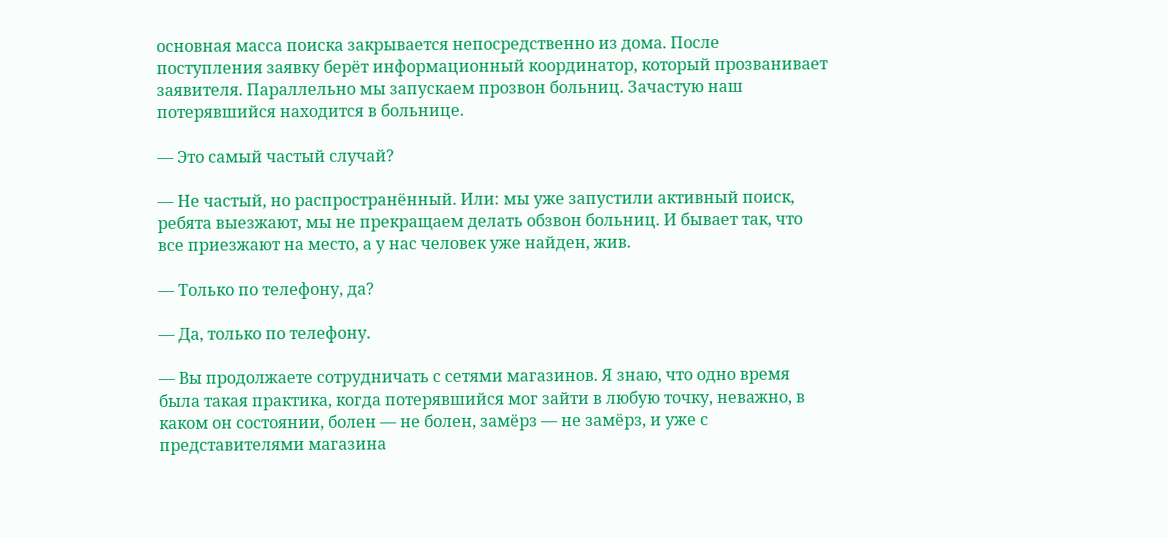основная масса поиска закрывается непосредственно из дома. После поступления заявку берёт информационный координатор, который прозванивает заявителя. Параллельно мы запускаем прозвон больниц. Зачастую наш потерявшийся находится в больнице.

— Это самый частый случай?

— Не частый, но распространённый. Или: мы уже запустили активный поиск, ребята выезжают, мы не прекращаем делать обзвон больниц. И бывает так, что все приезжают на место, а у нас человек уже найден, жив.

— Только по телефону, да?

— Да, только по телефону.

— Вы продолжаете сотрудничать с сетями магазинов. Я знаю, что одно время была такая практика, когда потерявшийся мог зайти в любую точку, неважно, в каком он состоянии, болен — не болен, замёрз — не замёрз, и уже с представителями магазина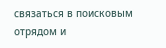связаться в поисковым отрядом и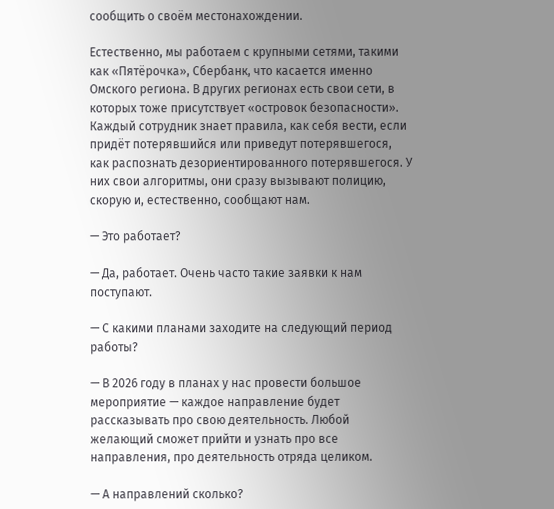сообщить о своём местонахождении.

Естественно, мы работаем с крупными сетями, такими как «Пятёрочка», Сбербанк, что касается именно Омского региона. В других регионах есть свои сети, в которых тоже присутствует «островок безопасности». Каждый сотрудник знает правила, как себя вести, если придёт потерявшийся или приведут потерявшегося, как распознать дезориентированного потерявшегося. У них свои алгоритмы, они сразу вызывают полицию, скорую и, естественно, сообщают нам.

— Это работает?

— Да, работает. Очень часто такие заявки к нам поступают.

— С какими планами заходите на следующий период работы?

— В 2026 году в планах у нас провести большое мероприятие — каждое направление будет рассказывать про свою деятельность. Любой желающий сможет прийти и узнать про все направления, про деятельность отряда целиком.

— А направлений сколько?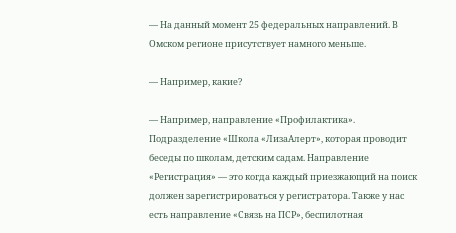— На данный момент 25 федеральных направлений. В Омском регионе присутствует намного меньше.

— Например, какие?

— Например, направление «Профилактика». Подразделение «Школа «ЛизаАлерт», которая проводит беседы по школам, детским садам. Направление «Регистрация» — это когда каждый приезжающий на поиск должен зарегистрироваться у регистратора. Также у нас есть направление «Связь на ПСР», беспилотная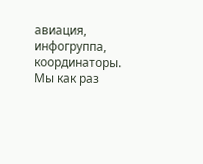авиация, инфогруппа, координаторы. Мы как раз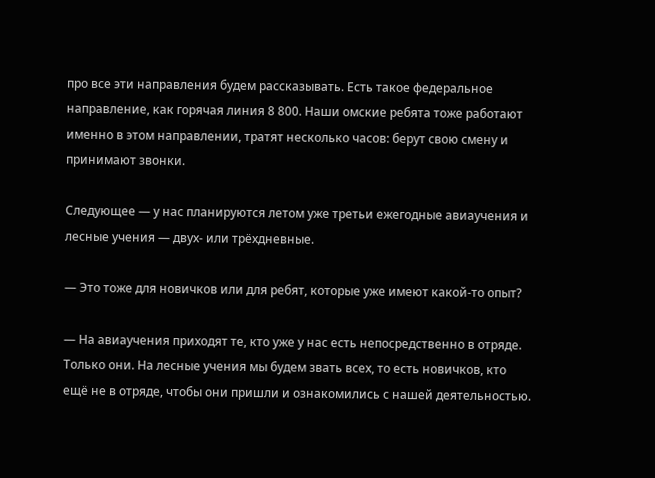про все эти направления будем рассказывать. Есть такое федеральное направление, как горячая линия 8 800. Наши омские ребята тоже работают именно в этом направлении, тратят несколько часов: берут свою смену и принимают звонки.

Следующее — у нас планируются летом уже третьи ежегодные авиаучения и лесные учения — двух- или трёхдневные.

— Это тоже для новичков или для ребят, которые уже имеют какой-то опыт?

— На авиаучения приходят те, кто уже у нас есть непосредственно в отряде. Только они. На лесные учения мы будем звать всех, то есть новичков, кто ещё не в отряде, чтобы они пришли и ознакомились с нашей деятельностью.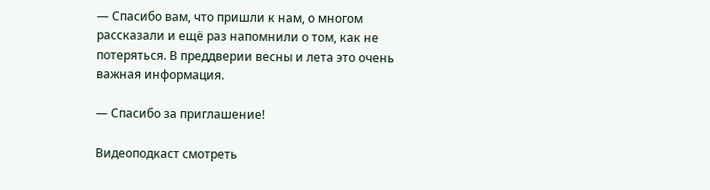— Спасибо вам, что пришли к нам, о многом рассказали и ещё раз напомнили о том, как не потеряться. В преддверии весны и лета это очень важная информация.

— Спасибо за приглашение!

Видеоподкаст смотреть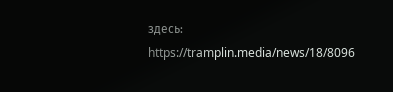здесь: https://tramplin.media/news/18/8096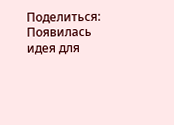Поделиться:
Появилась идея для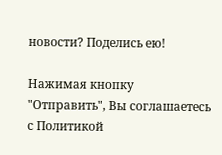новости? Поделись ею!

Нажимая кнопку "Отправить", Вы соглашаетесь с Политикой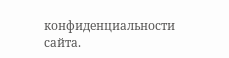конфиденциальности сайта.